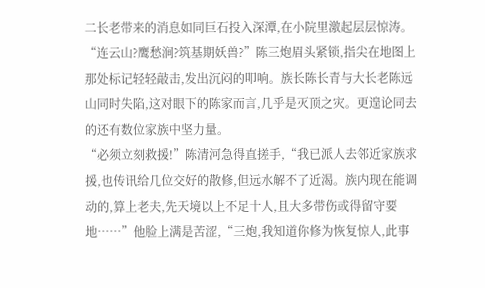二长老带来的消息如同巨石投入深潭,在小院里激起层层惊涛。
“连云山?鹰愁涧?筑基期妖兽?”陈三炮眉头紧锁,指尖在地图上那处标记轻轻敲击,发出沉闷的叩响。族长陈长青与大长老陈远山同时失陷,这对眼下的陈家而言,几乎是灭顶之灾。更遑论同去的还有数位家族中坚力量。
“必须立刻救援!”陈清河急得直搓手,“我已派人去邻近家族求援,也传讯给几位交好的散修,但远水解不了近渴。族内现在能调动的,算上老夫,先天境以上不足十人,且大多带伤或得留守要地……”他脸上满是苦涩,“三炮,我知道你修为恢复惊人,此事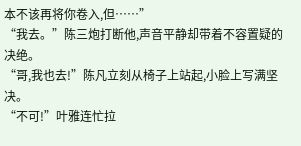本不该再将你卷入,但……”
“我去。”陈三炮打断他,声音平静却带着不容置疑的决绝。
“哥,我也去!”陈凡立刻从椅子上站起,小脸上写满坚决。
“不可!”叶雅连忙拉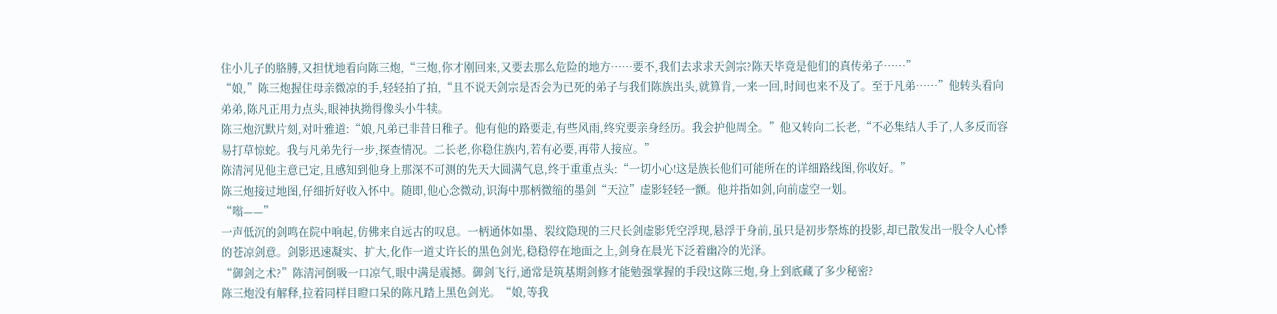住小儿子的胳膊,又担忧地看向陈三炮,“三炮,你才刚回来,又要去那么危险的地方……要不,我们去求求天剑宗?陈天毕竟是他们的真传弟子……”
“娘,”陈三炮握住母亲微凉的手,轻轻拍了拍,“且不说天剑宗是否会为已死的弟子与我们陈族出头,就算肯,一来一回,时间也来不及了。至于凡弟……”他转头看向弟弟,陈凡正用力点头,眼神执拗得像头小牛犊。
陈三炮沉默片刻,对叶雅道:“娘,凡弟已非昔日稚子。他有他的路要走,有些风雨,终究要亲身经历。我会护他周全。”他又转向二长老,“不必集结人手了,人多反而容易打草惊蛇。我与凡弟先行一步,探查情况。二长老,你稳住族内,若有必要,再带人接应。”
陈清河见他主意已定,且感知到他身上那深不可测的先天大圆满气息,终于重重点头:“一切小心!这是族长他们可能所在的详细路线图,你收好。”
陈三炮接过地图,仔细折好收入怀中。随即,他心念微动,识海中那柄微缩的墨剑“天泣”虚影轻轻一颤。他并指如剑,向前虚空一划。
“嗡——”
一声低沉的剑鸣在院中响起,仿佛来自远古的叹息。一柄通体如墨、裂纹隐现的三尺长剑虚影凭空浮现,悬浮于身前,虽只是初步祭炼的投影,却已散发出一股令人心悸的苍凉剑意。剑影迅速凝实、扩大,化作一道丈许长的黑色剑光,稳稳停在地面之上,剑身在晨光下泛着幽冷的光泽。
“御剑之术?”陈清河倒吸一口凉气,眼中满是震撼。御剑飞行,通常是筑基期剑修才能勉强掌握的手段!这陈三炮,身上到底藏了多少秘密?
陈三炮没有解释,拉着同样目瞪口呆的陈凡踏上黑色剑光。“娘,等我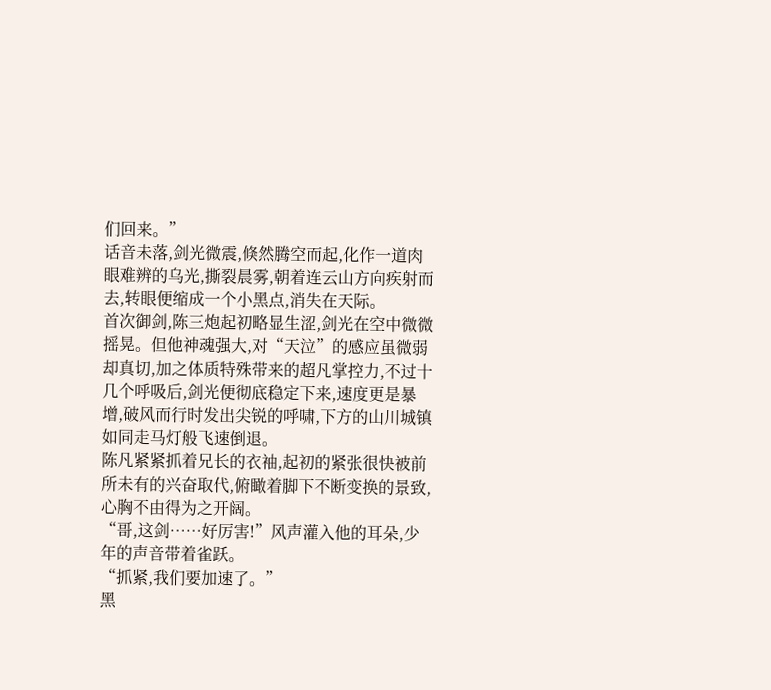们回来。”
话音未落,剑光微震,倏然腾空而起,化作一道肉眼难辨的乌光,撕裂晨雾,朝着连云山方向疾射而去,转眼便缩成一个小黑点,消失在天际。
首次御剑,陈三炮起初略显生涩,剑光在空中微微摇晃。但他神魂强大,对“天泣”的感应虽微弱却真切,加之体质特殊带来的超凡掌控力,不过十几个呼吸后,剑光便彻底稳定下来,速度更是暴增,破风而行时发出尖锐的呼啸,下方的山川城镇如同走马灯般飞速倒退。
陈凡紧紧抓着兄长的衣袖,起初的紧张很快被前所未有的兴奋取代,俯瞰着脚下不断变换的景致,心胸不由得为之开阔。
“哥,这剑……好厉害!”风声灌入他的耳朵,少年的声音带着雀跃。
“抓紧,我们要加速了。”
黑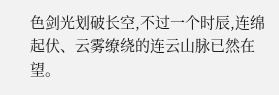色剑光划破长空,不过一个时辰,连绵起伏、云雾缭绕的连云山脉已然在望。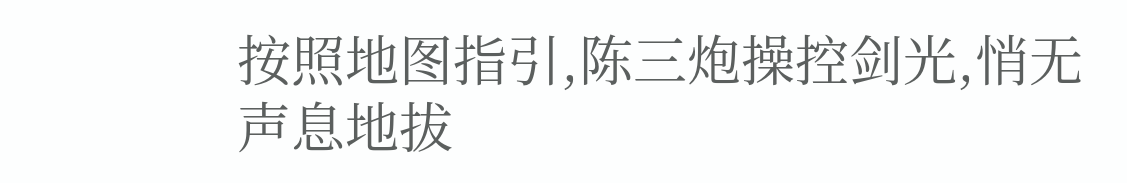按照地图指引,陈三炮操控剑光,悄无声息地拔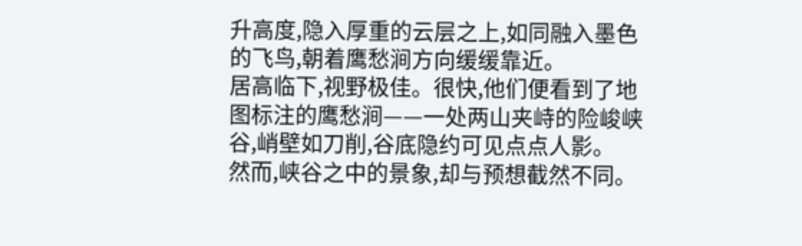升高度,隐入厚重的云层之上,如同融入墨色的飞鸟,朝着鹰愁涧方向缓缓靠近。
居高临下,视野极佳。很快,他们便看到了地图标注的鹰愁涧——一处两山夹峙的险峻峡谷,峭壁如刀削,谷底隐约可见点点人影。
然而,峡谷之中的景象,却与预想截然不同。